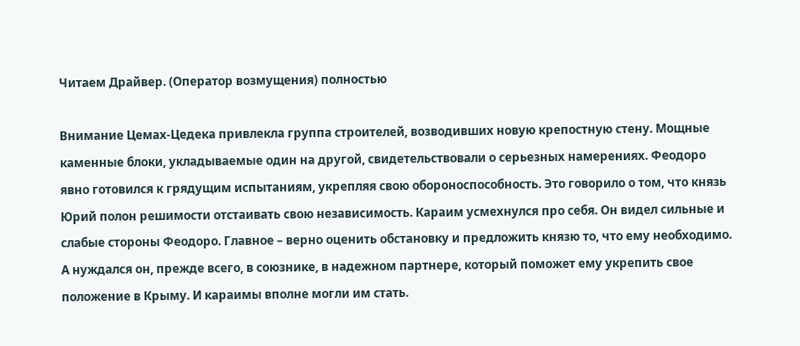Читаем Драйвер. (Оператор возмущения) полностью

Внимание Цемах-Цедека привлекла группа строителей, возводивших новую крепостную стену. Мощные каменные блоки, укладываемые один на другой, свидетельствовали о серьезных намерениях. Феодоро явно готовился к грядущим испытаниям, укрепляя свою обороноспособность. Это говорило о том, что князь Юрий полон решимости отстаивать свою независимость. Караим усмехнулся про себя. Он видел сильные и слабые стороны Феодоро. Главное – верно оценить обстановку и предложить князю то, что ему необходимо. А нуждался он, прежде всего, в союзнике, в надежном партнере, который поможет ему укрепить свое положение в Крыму. И караимы вполне могли им стать.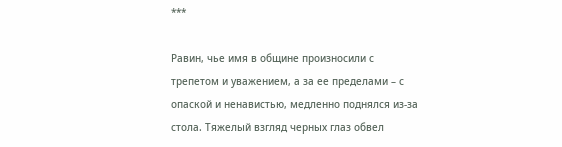***

Равин, чье имя в общине произносили с трепетом и уважением, а за ее пределами – с опаской и ненавистью, медленно поднялся из-за стола. Тяжелый взгляд черных глаз обвел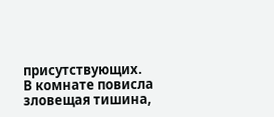присутствующих. В комнате повисла зловещая тишина,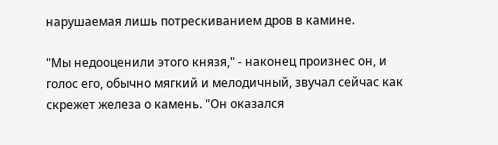нарушаемая лишь потрескиванием дров в камине.

"Мы недооценили этого князя," - наконец произнес он, и голос его, обычно мягкий и мелодичный, звучал сейчас как скрежет железа о камень. "Он оказался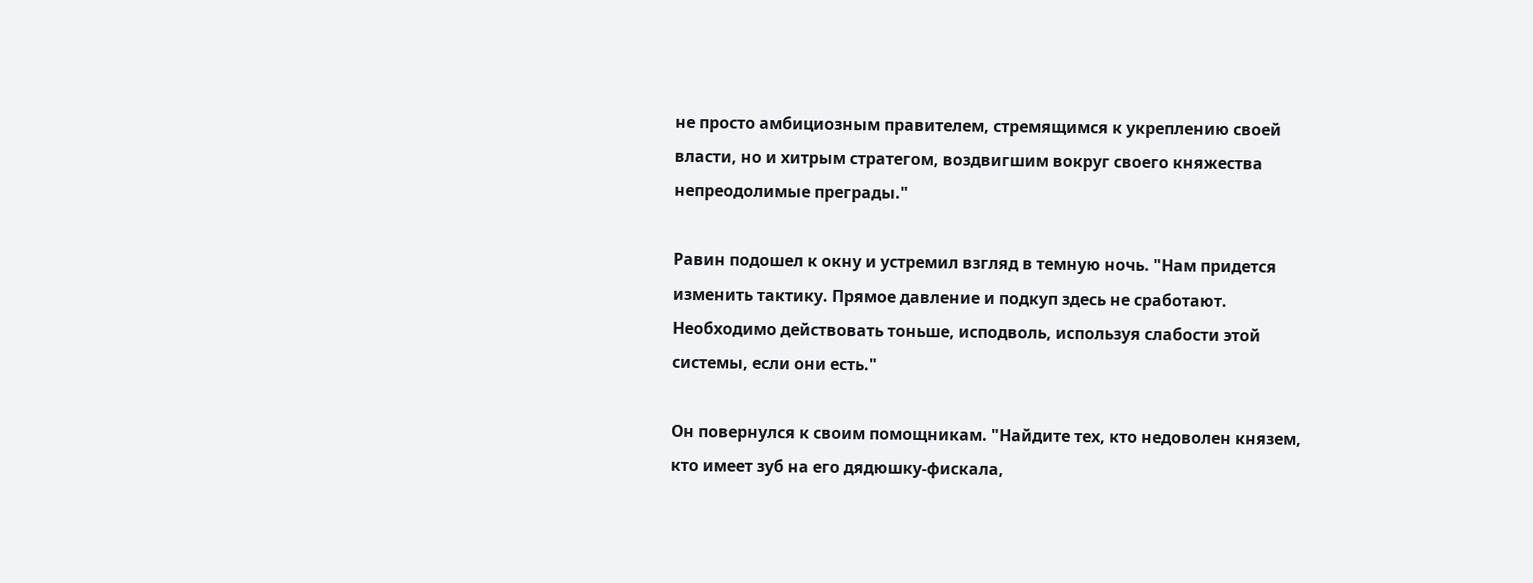не просто амбициозным правителем, стремящимся к укреплению своей власти, но и хитрым стратегом, воздвигшим вокруг своего княжества непреодолимые преграды."

Равин подошел к окну и устремил взгляд в темную ночь. "Нам придется изменить тактику. Прямое давление и подкуп здесь не сработают. Необходимо действовать тоньше, исподволь, используя слабости этой системы, если они есть."

Он повернулся к своим помощникам. "Найдите тех, кто недоволен князем, кто имеет зуб на его дядюшку-фискала,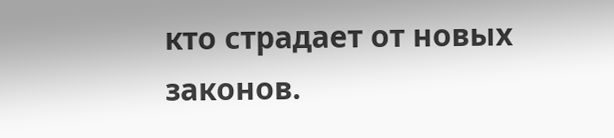кто страдает от новых законов.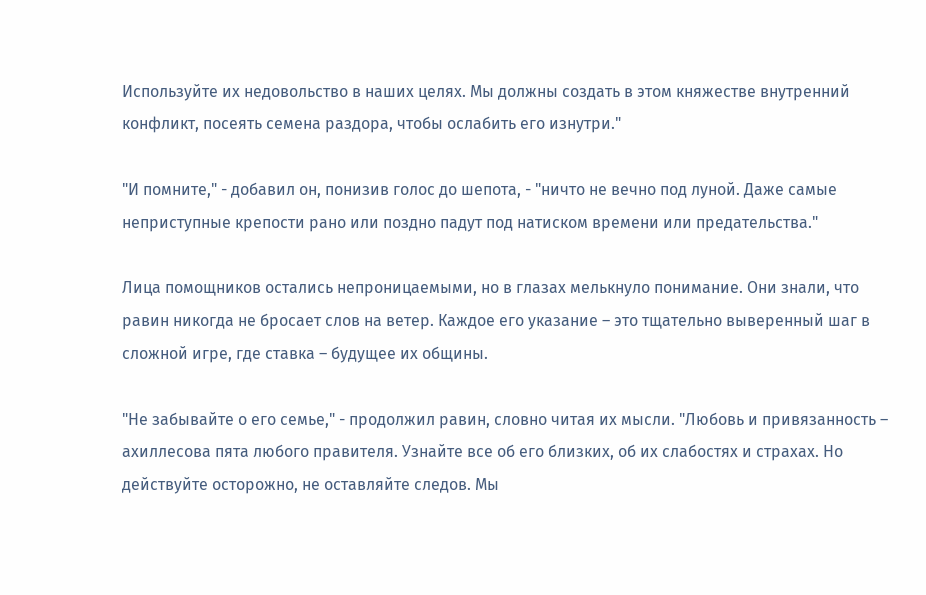Используйте их недовольство в наших целях. Мы должны создать в этом княжестве внутренний конфликт, посеять семена раздора, чтобы ослабить его изнутри."

"И помните," - добавил он, понизив голос до шепота, - "ничто не вечно под луной. Даже самые неприступные крепости рано или поздно падут под натиском времени или предательства."

Лица помощников остались непроницаемыми, но в глазах мелькнуло понимание. Они знали, что равин никогда не бросает слов на ветер. Каждое его указание – это тщательно выверенный шаг в сложной игре, где ставка – будущее их общины.

"Не забывайте о его семье," - продолжил равин, словно читая их мысли. "Любовь и привязанность – ахиллесова пята любого правителя. Узнайте все об его близких, об их слабостях и страхах. Но действуйте осторожно, не оставляйте следов. Мы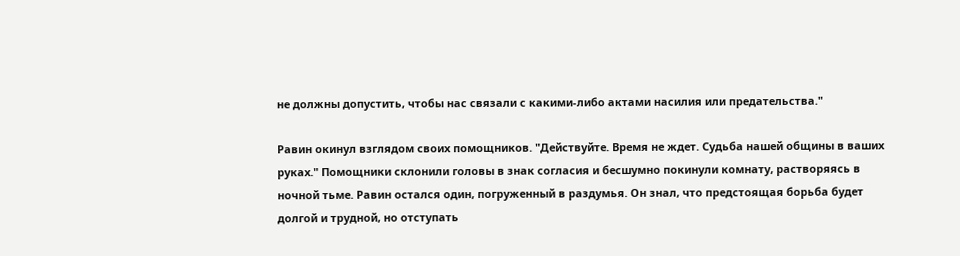не должны допустить, чтобы нас связали с какими-либо актами насилия или предательства."

Равин окинул взглядом своих помощников. "Действуйте. Время не ждет. Судьба нашей общины в ваших руках." Помощники склонили головы в знак согласия и бесшумно покинули комнату, растворяясь в ночной тьме. Равин остался один, погруженный в раздумья. Он знал, что предстоящая борьба будет долгой и трудной, но отступать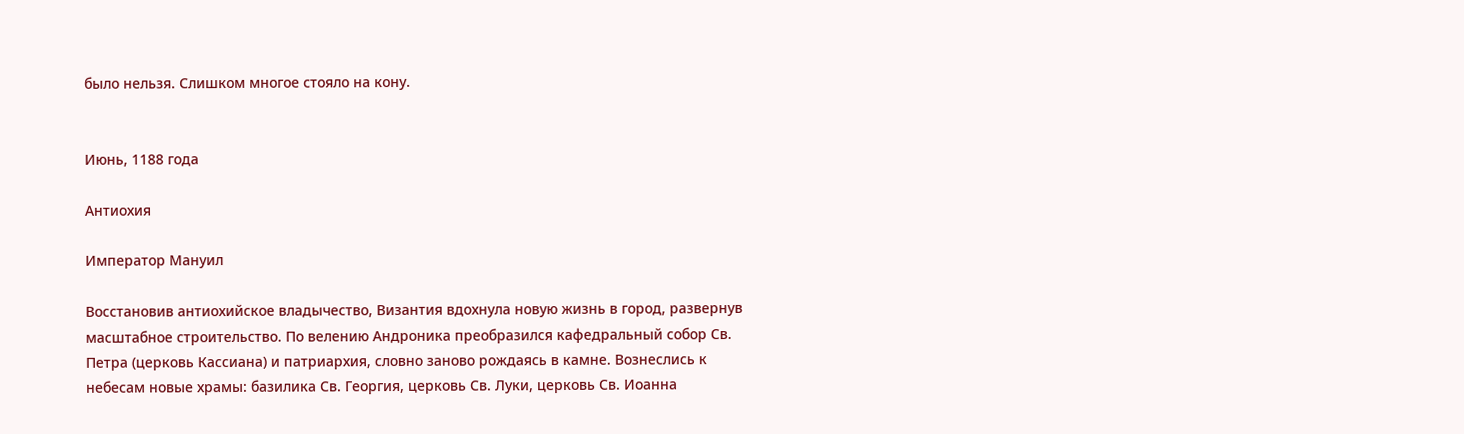было нельзя. Слишком многое стояло на кону.


Июнь, 1188 года

Антиохия

Император Мануил

Восстановив антиохийское владычество, Византия вдохнула новую жизнь в город, развернув масштабное строительство. По велению Андроника преобразился кафедральный собор Св. Петра (церковь Кассиана) и патриархия, словно заново рождаясь в камне. Вознеслись к небесам новые храмы: базилика Св. Георгия, церковь Св. Луки, церковь Св. Иоанна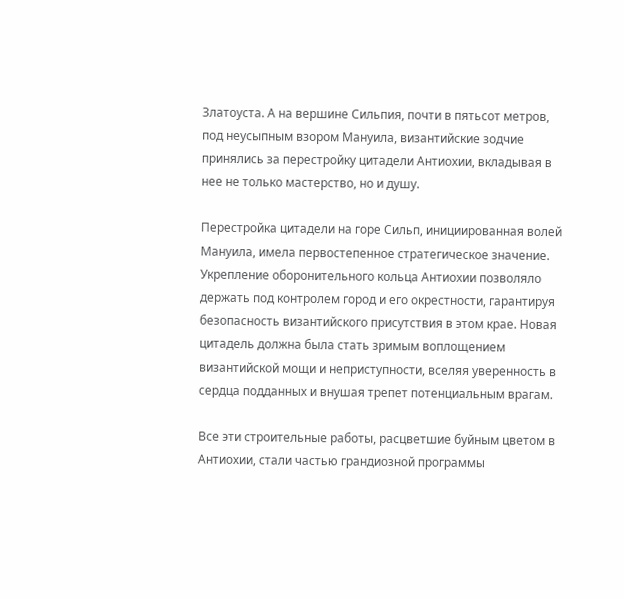Златоуста. А на вершине Сильпия, почти в пятьсот метров, под неусыпным взором Мануила, византийские зодчие принялись за перестройку цитадели Антиохии, вкладывая в нее не только мастерство, но и душу.

Перестройка цитадели на горе Сильп, инициированная волей Мануила, имела первостепенное стратегическое значение. Укрепление оборонительного кольца Антиохии позволяло держать под контролем город и его окрестности, гарантируя безопасность византийского присутствия в этом крае. Новая цитадель должна была стать зримым воплощением византийской мощи и неприступности, вселяя уверенность в сердца подданных и внушая трепет потенциальным врагам.

Все эти строительные работы, расцветшие буйным цветом в Антиохии, стали частью грандиозной программы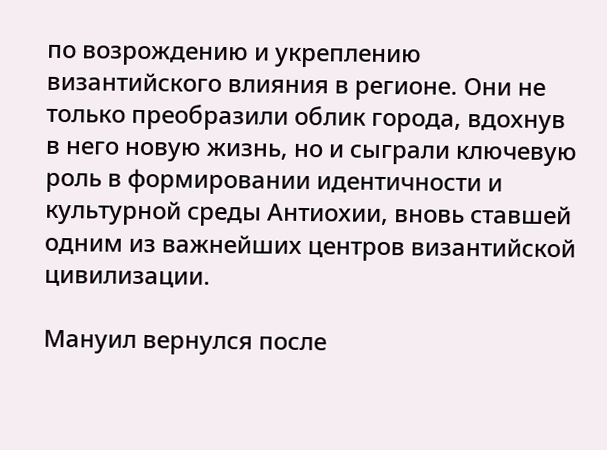по возрождению и укреплению византийского влияния в регионе. Они не только преобразили облик города, вдохнув в него новую жизнь, но и сыграли ключевую роль в формировании идентичности и культурной среды Антиохии, вновь ставшей одним из важнейших центров византийской цивилизации.

Мануил вернулся после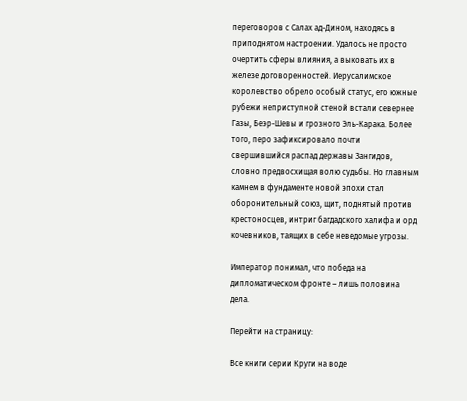переговоров с Салах ад-Дином, находясь в приподнятом настроении. Удалось не просто очертить сферы влияния, а выковать их в железе договоренностей. Иерусалимское королевство обрело особый статус, его южные рубежи неприступной стеной встали севернее Газы, Беэр-Шевы и грозного Эль-Карака. Более того, перо зафиксировало почти свершившийся распад державы Зангидов, словно предвосхищая волю судьбы. Но главным камнем в фундаменте новой эпохи стал оборонительный союз, щит, поднятый против крестоносцев, интриг багдадского халифа и орд кочевников, таящих в себе неведомые угрозы.

Император понимал, что победа на дипломатическом фронте – лишь половина дела.

Перейти на страницу:

Все книги серии Круги на воде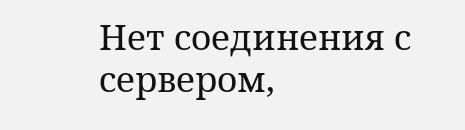Нет соединения с сервером,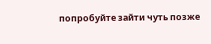попробуйте зайти чуть позже